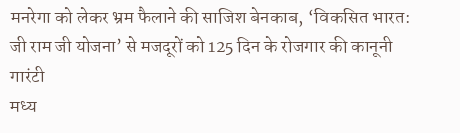मनरेगा को लेकर भ्रम फैलाने की साजिश बेनकाब, ‘विकसित भारत: जी राम जी योजना’ से मजदूरों को 125 दिन के रोजगार की कानूनी गारंटी
मध्य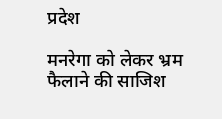प्रदेश

मनरेगा को लेकर भ्रम फैलाने की साजिश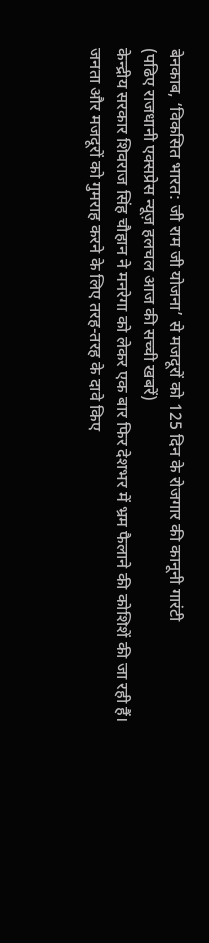बेनकाब, ‘विकसित भारत: जी राम जी योजना’ से मजदूरों को 125 दिन के रोजगार की कानूनी गारंटी
(पढिए राजधानी एक्सप्रेस न्यूज़ हलचल आज की सच्ची खबरें)
केन्द्रीय सरकार शिवराज सिंह चौहान ने मनरेगा को लेकर एक बार फिर देशभर में भ्रम फैलाने की कोशिशें की जा रही हैं। जनता और मजदूरों को गुमराह करने के लिए तरह-तरह के दावे किए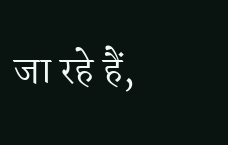जा रहे हैं,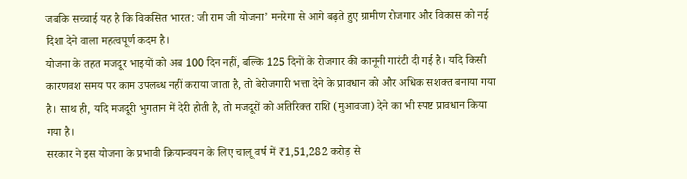जबकि सच्चाई यह है कि विकसित भारत: जी राम जी योजना’ मनरेगा से आगे बढ़ते हुए ग्रामीण रोजगार और विकास को नई दिशा देने वाला महत्वपूर्ण कदम है।
योजना के तहत मजदूर भाइयों को अब 100 दिन नहीं, बल्कि 125 दिनों के रोजगार की कानूनी गारंटी दी गई है। यदि किसी कारणवश समय पर काम उपलब्ध नहीं कराया जाता है, तो बेरोजगारी भत्ता देने के प्रावधान को और अधिक सशक्त बनाया गया है। साथ ही, यदि मजदूरी भुगतान में देरी होती है, तो मजदूरों को अतिरिक्त राशि (मुआवजा) देने का भी स्पष्ट प्रावधान किया गया है।
सरकार ने इस योजना के प्रभावी क्रियान्वयन के लिए चालू वर्ष में ₹1,51,282 करोड़ से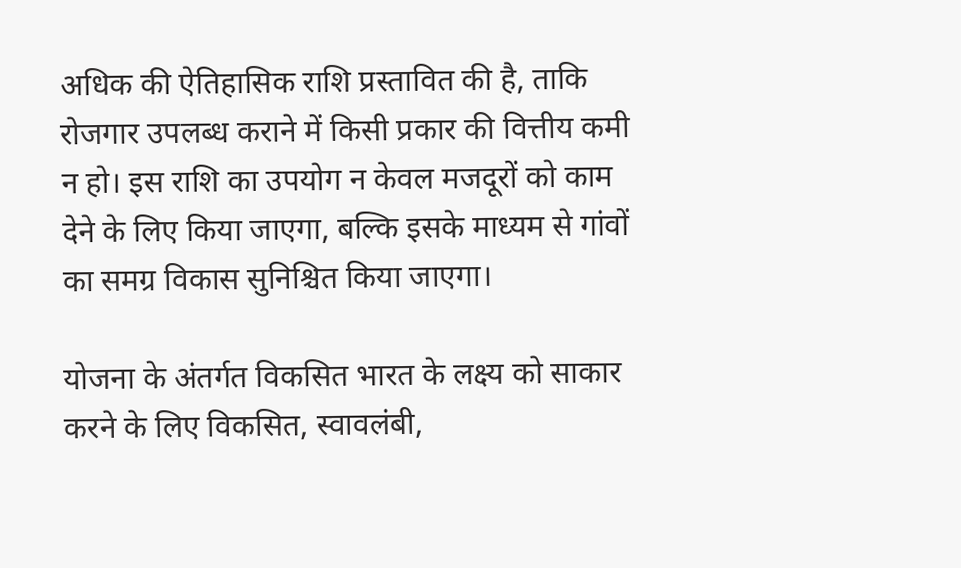अधिक की ऐतिहासिक राशि प्रस्तावित की है, ताकि रोजगार उपलब्ध कराने में किसी प्रकार की वित्तीय कमी न हो। इस राशि का उपयोग न केवल मजदूरों को काम देने के लिए किया जाएगा, बल्कि इसके माध्यम से गांवों का समग्र विकास सुनिश्चित किया जाएगा।

योजना के अंतर्गत विकसित भारत के लक्ष्य को साकार करने के लिए विकसित, स्वावलंबी,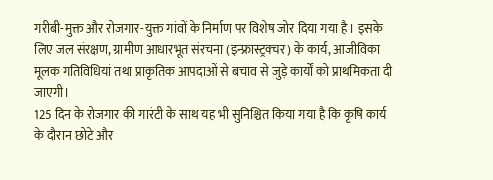गरीबी-मुक्त और रोजगार-युक्त गांवों के निर्माण पर विशेष जोर दिया गया है। इसके लिए जल संरक्षण, ग्रामीण आधारभूत संरचना (इन्फ्रास्ट्रक्चर) के कार्य, आजीविका मूलक गतिविधियां तथा प्राकृतिक आपदाओं से बचाव से जुड़े कार्यों को प्राथमिकता दी जाएगी।
125 दिन के रोजगार की गारंटी के साथ यह भी सुनिश्चित किया गया है कि कृषि कार्य के दौरान छोटे और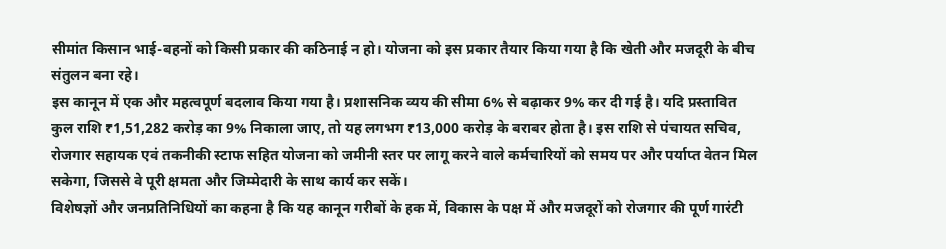सीमांत किसान भाई-बहनों को किसी प्रकार की कठिनाई न हो। योजना को इस प्रकार तैयार किया गया है कि खेती और मजदूरी के बीच संतुलन बना रहे।
इस कानून में एक और महत्वपूर्ण बदलाव किया गया है। प्रशासनिक व्यय की सीमा 6% से बढ़ाकर 9% कर दी गई है। यदि प्रस्तावित कुल राशि ₹1,51,282 करोड़ का 9% निकाला जाए, तो यह लगभग ₹13,000 करोड़ के बराबर होता है। इस राशि से पंचायत सचिव, रोजगार सहायक एवं तकनीकी स्टाफ सहित योजना को जमीनी स्तर पर लागू करने वाले कर्मचारियों को समय पर और पर्याप्त वेतन मिल सकेगा, जिससे वे पूरी क्षमता और जिम्मेदारी के साथ कार्य कर सकें।
विशेषज्ञों और जनप्रतिनिधियों का कहना है कि यह कानून गरीबों के हक में, विकास के पक्ष में और मजदूरों को रोजगार की पूर्ण गारंटी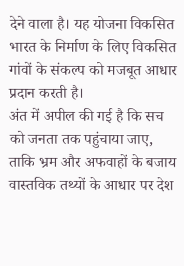देने वाला है। यह योजना विकसित भारत के निर्माण के लिए विकसित गांवों के संकल्प को मजबूत आधार प्रदान करती है।
अंत में अपील की गई है कि सच को जनता तक पहुंचाया जाए, ताकि भ्रम और अफवाहों के बजाय वास्तविक तथ्यों के आधार पर देश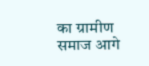का ग्रामीण समाज आगे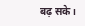बढ़ सके।